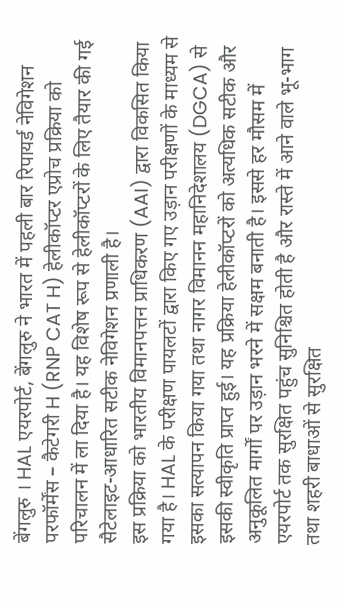बेंगलुरु । HAL एयरपोर्ट, बेंगलुरु ने भारत में पहली बार रिपायर्ड नेविगेशन परफॉर्मेंस – कैटेगरी H (RNP CAT H) हेलीकॉप्टर एप्रोच प्रक्रिया को परिचालन में ला दिया है। यह विशेष रूप से हेलीकॉप्टरों के लिए तैयार की गई सैटेलाइट-आधारित सटीक नेविगेशन प्रणाली है।
इस प्रक्रिया को भारतीय विमानपत्तन प्राधिकरण (AAI) द्वारा विकसित किया गया है। HAL के परीक्षण पायलटों द्वारा किए गए उड़ान परीक्षणों के माध्यम से इसका सत्यापन किया गया तथा नागर विमानन महानिदेशालय (DGCA) से इसकी स्वीकृति प्राप्त हुई। यह प्रक्रिया हेलीकॉप्टरों को अत्यधिक सटीक और अनुकूलित मार्गों पर उड़ान भरने में सक्षम बनाती है। इससे हर मौसम में एयरपोर्ट तक सुरक्षित पहुंच सुनिश्चित होती है और रास्ते में आने वाले भू-भाग तथा शहरी बाधाओं से सुरक्षित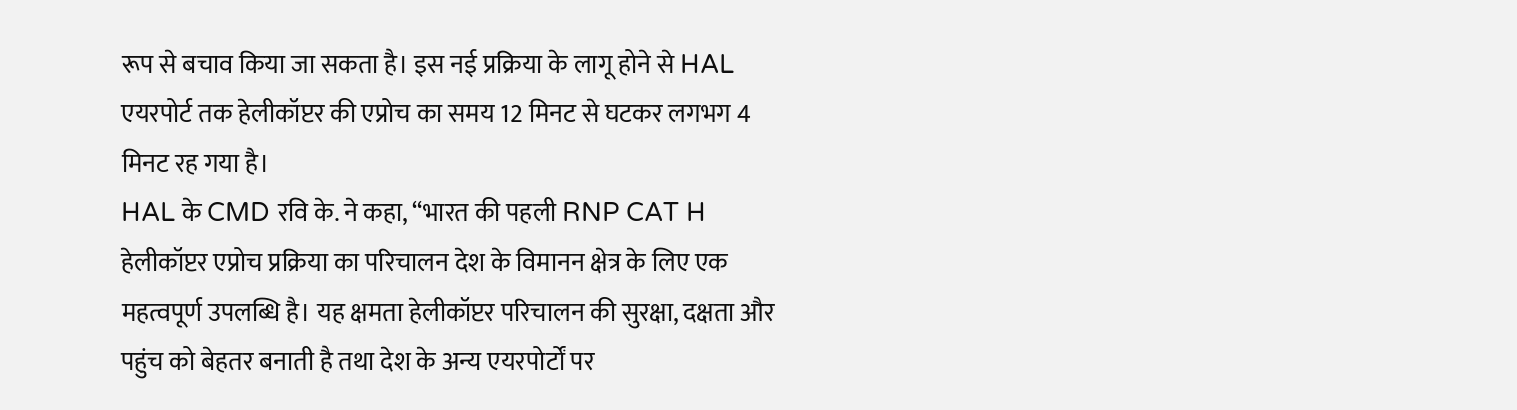रूप से बचाव किया जा सकता है। इस नई प्रक्रिया के लागू होने से HAL एयरपोर्ट तक हेलीकॉप्टर की एप्रोच का समय 12 मिनट से घटकर लगभग 4 मिनट रह गया है।
HAL के CMD रवि के. ने कहा, “भारत की पहली RNP CAT H हेलीकॉप्टर एप्रोच प्रक्रिया का परिचालन देश के विमानन क्षेत्र के लिए एक महत्वपूर्ण उपलब्धि है। यह क्षमता हेलीकॉप्टर परिचालन की सुरक्षा, दक्षता और पहुंच को बेहतर बनाती है तथा देश के अन्य एयरपोर्टों पर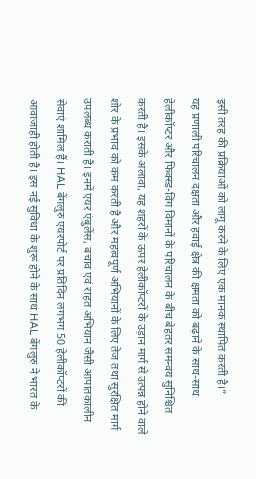इसी तरह की प्रक्रियाओं को लागू करने के लिए एक मानक स्थापित करती है।”
यह प्रणाली परिचालन दक्षता और हवाई क्षेत्र की क्षमता को बढ़ाने के साथ-साथ हेलीकॉप्टर और फिक्स्ड-विंग विमानों के परिचालन के बीच बेहतर समन्वय सुनिश्चित करती है। इसके अलावा, यह शहरों के ऊपर हेलीकॉप्टरों के उड़ान मार्ग से उत्पन्न होने वाले शोर के प्रभाव को कम करती है और महत्वपूर्ण अभियानों के लिए तेज तथा सुरक्षित मार्ग उपलब्ध कराती है। इनमें एयर एंबुलेंस, बचाव एवं राहत अभियान जैसी आपातकालीन सेवाएं शामिल हैं। HAL बेंगलुरु एयरपोर्ट पर प्रतिदिन लगभग 50 हेलीकॉप्टरों की आवाजाही होती है। इस नई सुविधा के शुरू होने के साथ HAL बेंगलुरु ने भारत के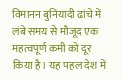विमानन बुनियादी ढांचे में लंबे समय से मौजूद एक महत्वपूर्ण कमी को दूर किया है। यह पहल देश में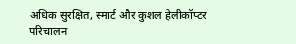अधिक सुरक्षित, स्मार्ट और कुशल हेलीकॉप्टर परिचालन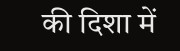की दिशा में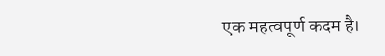एक महत्वपूर्ण कदम है।